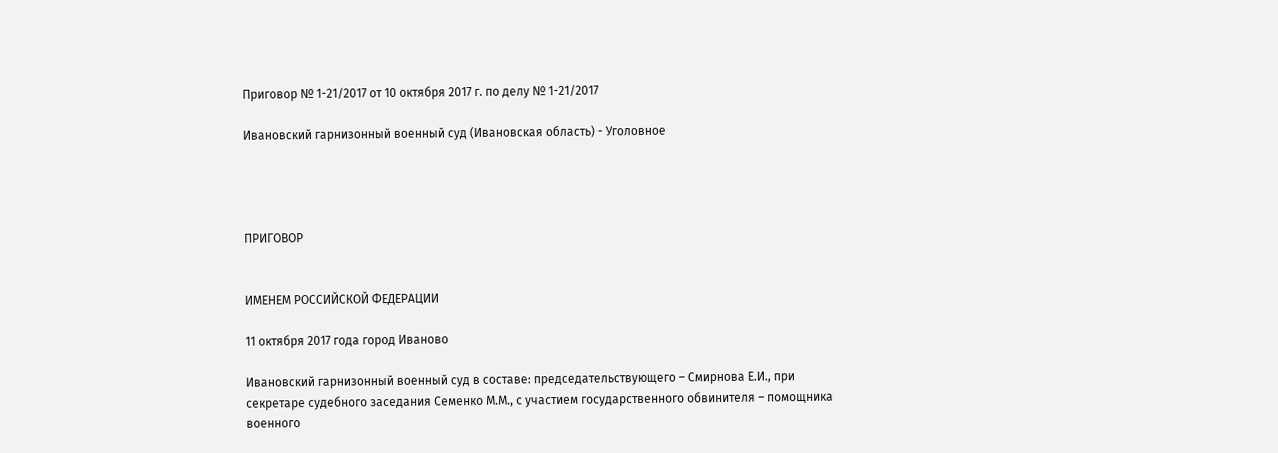Приговор № 1-21/2017 от 10 октября 2017 г. по делу № 1-21/2017

Ивановский гарнизонный военный суд (Ивановская область) - Уголовное




ПРИГОВОР


ИМЕНЕМ РОССИЙСКОЙ ФЕДЕРАЦИИ

11 октября 2017 года город Иваново

Ивановский гарнизонный военный суд в составе: председательствующего – Смирнова Е.И., при секретаре судебного заседания Семенко М.М., с участием государственного обвинителя – помощника военного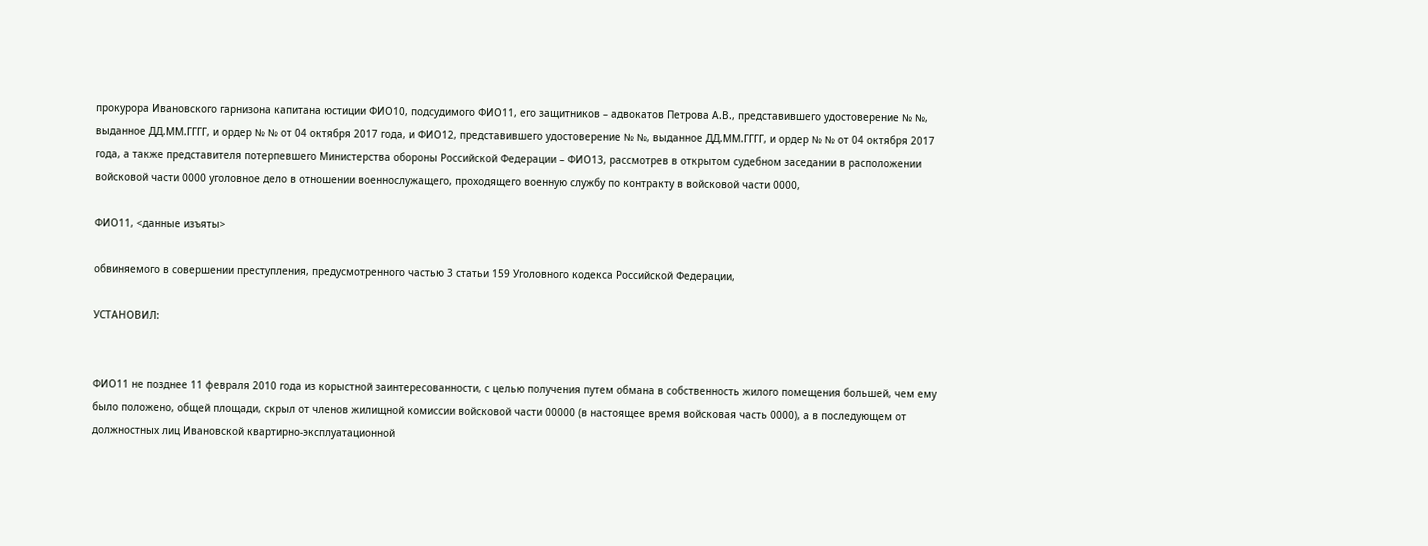прокурора Ивановского гарнизона капитана юстиции ФИО10, подсудимого ФИО11, его защитников – адвокатов Петрова А.В., представившего удостоверение № №, выданное ДД.ММ.ГГГГ, и ордер № № от 04 октября 2017 года, и ФИО12, представившего удостоверение № №, выданное ДД.ММ.ГГГГ, и ордер № № от 04 октября 2017 года, а также представителя потерпевшего Министерства обороны Российской Федерации – ФИО13, рассмотрев в открытом судебном заседании в расположении войсковой части 0000 уголовное дело в отношении военнослужащего, проходящего военную службу по контракту в войсковой части 0000,

ФИО11, <данные изъяты>

обвиняемого в совершении преступления, предусмотренного частью 3 статьи 159 Уголовного кодекса Российской Федерации,

УСТАНОВИЛ:


ФИО11 не позднее 11 февраля 2010 года из корыстной заинтересованности, с целью получения путем обмана в собственность жилого помещения большей, чем ему было положено, общей площади, скрыл от членов жилищной комиссии войсковой части 00000 (в настоящее время войсковая часть 0000), а в последующем от должностных лиц Ивановской квартирно-эксплуатационной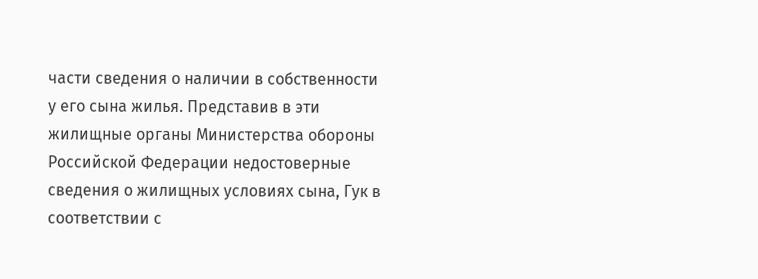части сведения о наличии в собственности у его сына жилья. Представив в эти жилищные органы Министерства обороны Российской Федерации недостоверные сведения о жилищных условиях сына, Гук в соответствии с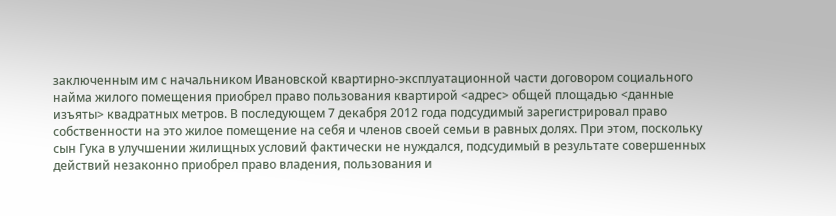заключенным им с начальником Ивановской квартирно-эксплуатационной части договором социального найма жилого помещения приобрел право пользования квартирой <адрес> общей площадью <данные изъяты> квадратных метров. В последующем 7 декабря 2012 года подсудимый зарегистрировал право собственности на это жилое помещение на себя и членов своей семьи в равных долях. При этом, поскольку сын Гука в улучшении жилищных условий фактически не нуждался, подсудимый в результате совершенных действий незаконно приобрел право владения, пользования и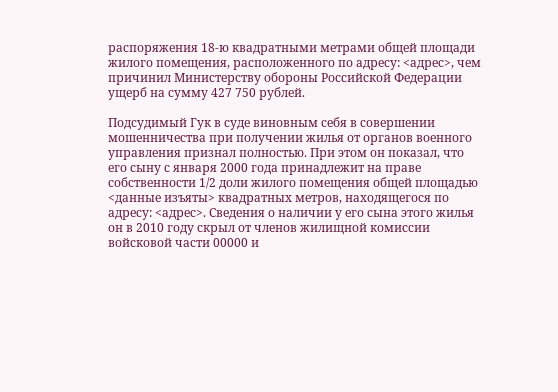распоряжения 18-ю квадратными метрами общей площади жилого помещения, расположенного по адресу: <адрес>, чем причинил Министерству обороны Российской Федерации ущерб на сумму 427 750 рублей.

Подсудимый Гук в суде виновным себя в совершении мошенничества при получении жилья от органов военного управления признал полностью. При этом он показал, что его сыну с января 2000 года принадлежит на праве собственности 1/2 доли жилого помещения общей площадью <данные изъяты> квадратных метров, находящегося по адресу: <адрес>. Сведения о наличии у его сына этого жилья он в 2010 году скрыл от членов жилищной комиссии войсковой части 00000 и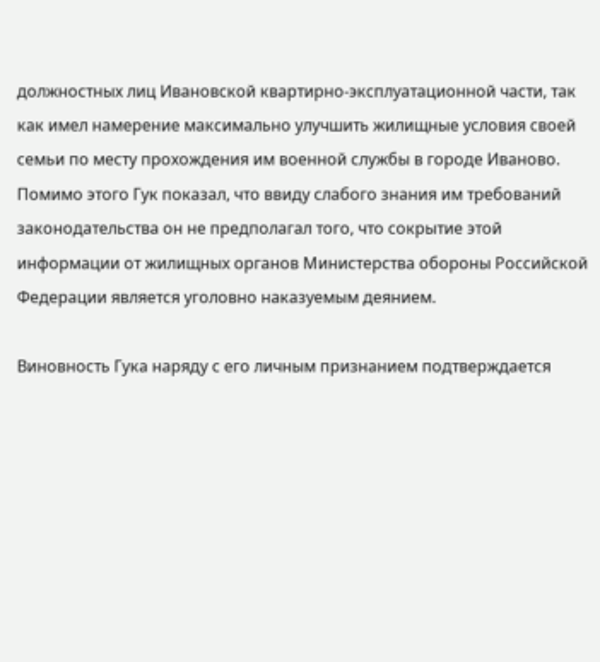должностных лиц Ивановской квартирно-эксплуатационной части, так как имел намерение максимально улучшить жилищные условия своей семьи по месту прохождения им военной службы в городе Иваново. Помимо этого Гук показал, что ввиду слабого знания им требований законодательства он не предполагал того, что сокрытие этой информации от жилищных органов Министерства обороны Российской Федерации является уголовно наказуемым деянием.

Виновность Гука наряду с его личным признанием подтверждается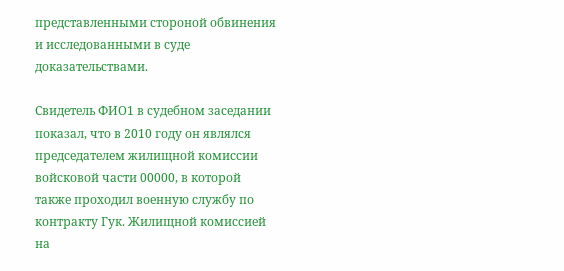представленными стороной обвинения и исследованными в суде доказательствами.

Свидетель ФИО1 в судебном заседании показал, что в 2010 году он являлся председателем жилищной комиссии войсковой части 00000, в которой также проходил военную службу по контракту Гук. Жилищной комиссией на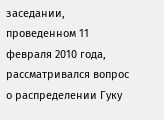заседании, проведенном 11 февраля 2010 года, рассматривался вопрос о распределении Гуку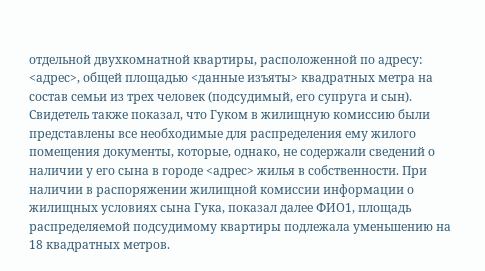отдельной двухкомнатной квартиры, расположенной по адресу: <адрес>, общей площадью <данные изъяты> квадратных метра на состав семьи из трех человек (подсудимый, его супруга и сын). Свидетель также показал, что Гуком в жилищную комиссию были представлены все необходимые для распределения ему жилого помещения документы, которые, однако, не содержали сведений о наличии у его сына в городе <адрес> жилья в собственности. При наличии в распоряжении жилищной комиссии информации о жилищных условиях сына Гука, показал далее ФИО1, площадь распределяемой подсудимому квартиры подлежала уменьшению на 18 квадратных метров.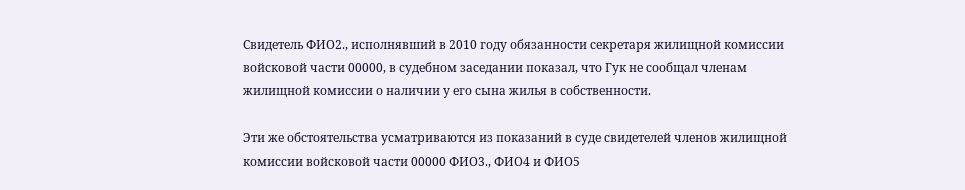Свидетель ФИО2., исполнявший в 2010 году обязанности секретаря жилищной комиссии войсковой части 00000, в судебном заседании показал, что Гук не сообщал членам жилищной комиссии о наличии у его сына жилья в собственности.

Эти же обстоятельства усматриваются из показаний в суде свидетелей членов жилищной комиссии войсковой части 00000 ФИО3., ФИО4 и ФИО5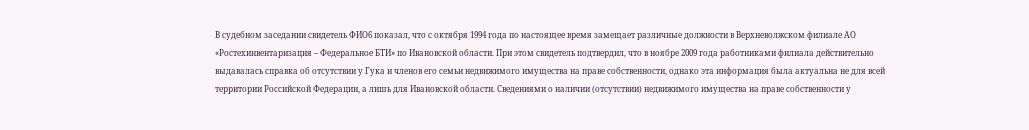В судебном заседании свидетель ФИО6 показал, что с октября 1994 года по настоящее время замещает различные должности в Верхневолжском филиале АО «Ростехинвентаризация – Федеральное БТИ» по Ивановской области. При этом свидетель подтвердил, что в ноябре 2009 года работниками филиала действительно выдавалась справка об отсутствии у Гука и членов его семьи недвижимого имущества на праве собственности, однако эта информация была актуальна не для всей территории Российской Федерации, а лишь для Ивановской области. Сведениями о наличии (отсутствии) недвижимого имущества на праве собственности у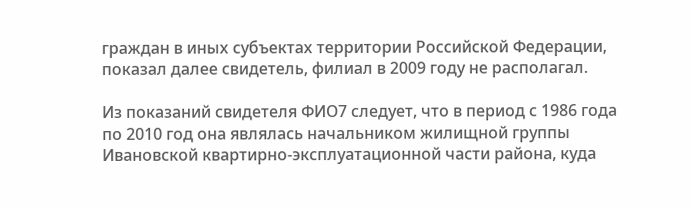граждан в иных субъектах территории Российской Федерации, показал далее свидетель, филиал в 2009 году не располагал.

Из показаний свидетеля ФИО7 следует, что в период с 1986 года по 2010 год она являлась начальником жилищной группы Ивановской квартирно-эксплуатационной части района, куда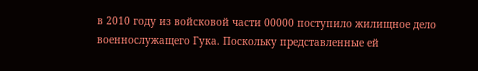в 2010 году из войсковой части 00000 поступило жилищное дело военнослужащего Гука. Поскольку представленные ей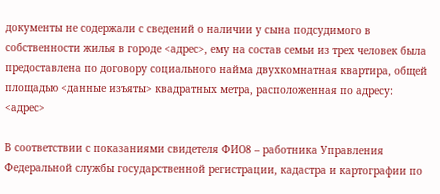документы не содержали с сведений о наличии у сына подсудимого в собственности жилья в городе <адрес>, ему на состав семьи из трех человек была предоставлена по договору социального найма двухкомнатная квартира, общей площадью <данные изъяты> квадратных метра, расположенная по адресу: <адрес>

В соответствии с показаниями свидетеля ФИО8 – работника Управления Федеральной службы государственной регистрации, кадастра и картографии по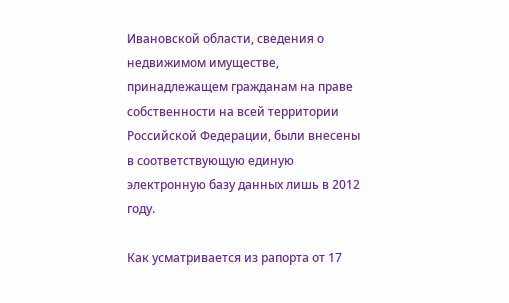Ивановской области, сведения о недвижимом имуществе, принадлежащем гражданам на праве собственности на всей территории Российской Федерации, были внесены в соответствующую единую электронную базу данных лишь в 2012 году.

Как усматривается из рапорта от 17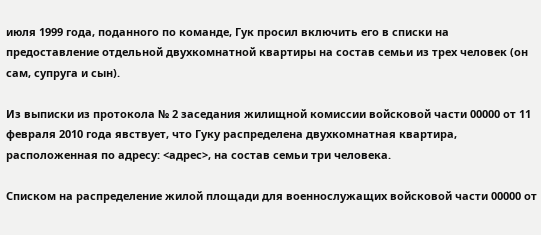июля 1999 года, поданного по команде, Гук просил включить его в списки на предоставление отдельной двухкомнатной квартиры на состав семьи из трех человек (он сам, супруга и сын).

Из выписки из протокола № 2 заседания жилищной комиссии войсковой части 00000 от 11 февраля 2010 года явствует, что Гуку распределена двухкомнатная квартира, расположенная по адресу: <адрес>, на состав семьи три человека.

Списком на распределение жилой площади для военнослужащих войсковой части 00000 от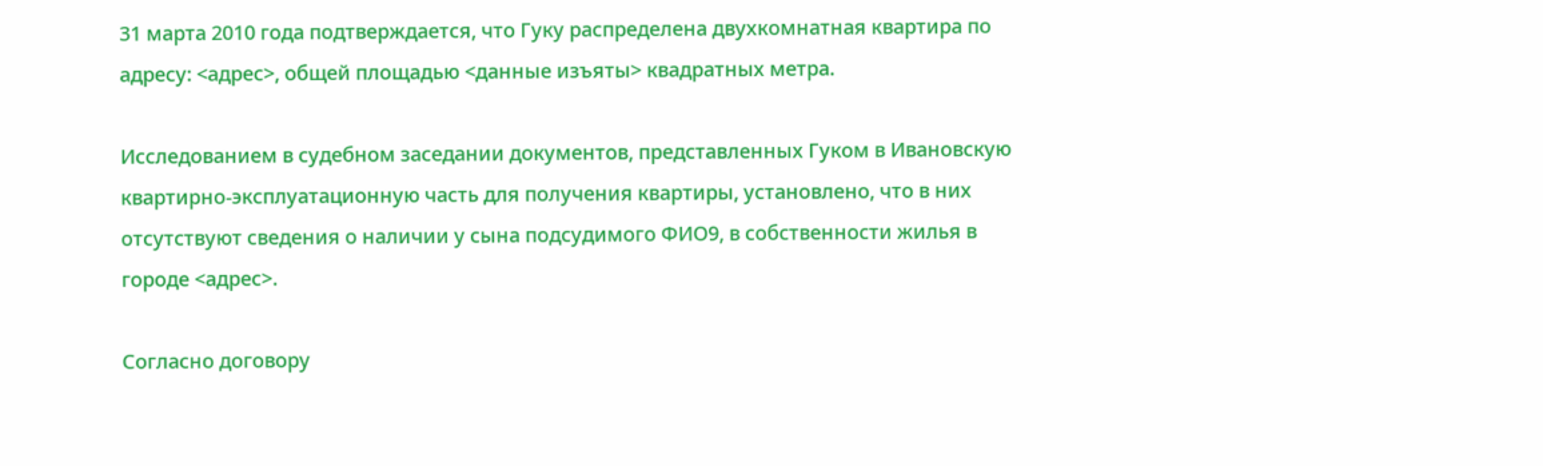31 марта 2010 года подтверждается, что Гуку распределена двухкомнатная квартира по адресу: <адрес>, общей площадью <данные изъяты> квадратных метра.

Исследованием в судебном заседании документов, представленных Гуком в Ивановскую квартирно-эксплуатационную часть для получения квартиры, установлено, что в них отсутствуют сведения о наличии у сына подсудимого ФИО9, в собственности жилья в городе <адрес>.

Согласно договору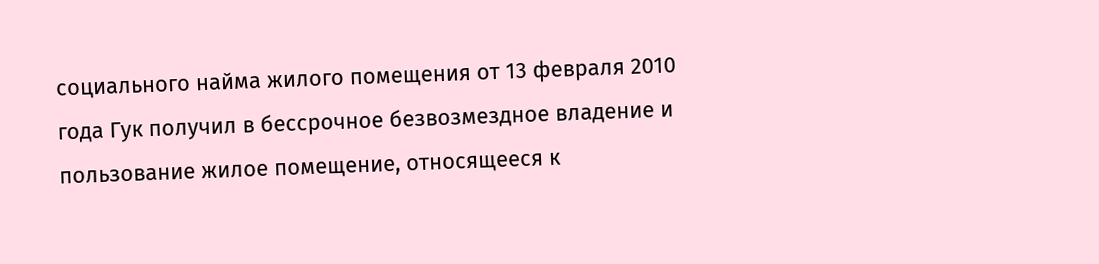социального найма жилого помещения от 13 февраля 2010 года Гук получил в бессрочное безвозмездное владение и пользование жилое помещение, относящееся к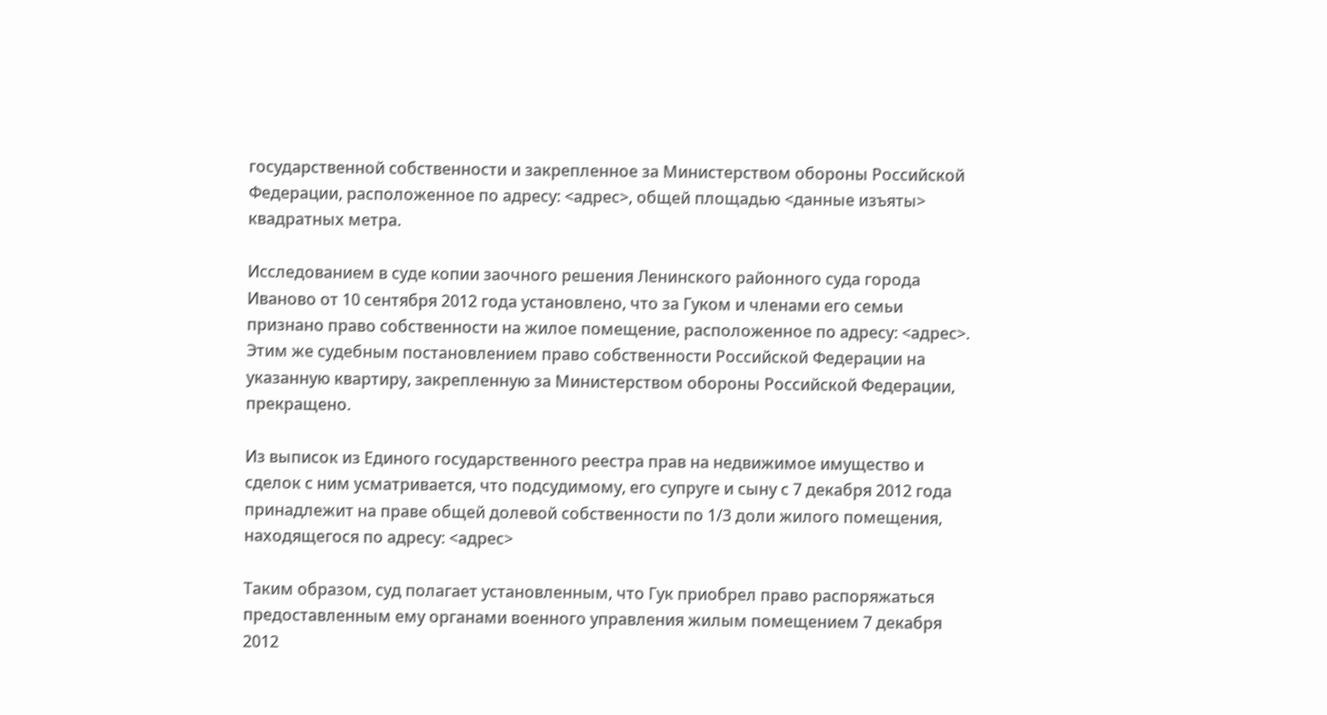государственной собственности и закрепленное за Министерством обороны Российской Федерации, расположенное по адресу: <адрес>, общей площадью <данные изъяты> квадратных метра.

Исследованием в суде копии заочного решения Ленинского районного суда города Иваново от 10 сентября 2012 года установлено, что за Гуком и членами его семьи признано право собственности на жилое помещение, расположенное по адресу: <адрес>. Этим же судебным постановлением право собственности Российской Федерации на указанную квартиру, закрепленную за Министерством обороны Российской Федерации, прекращено.

Из выписок из Единого государственного реестра прав на недвижимое имущество и сделок с ним усматривается, что подсудимому, его супруге и сыну с 7 декабря 2012 года принадлежит на праве общей долевой собственности по 1/3 доли жилого помещения, находящегося по адресу: <адрес>

Таким образом, суд полагает установленным, что Гук приобрел право распоряжаться предоставленным ему органами военного управления жилым помещением 7 декабря 2012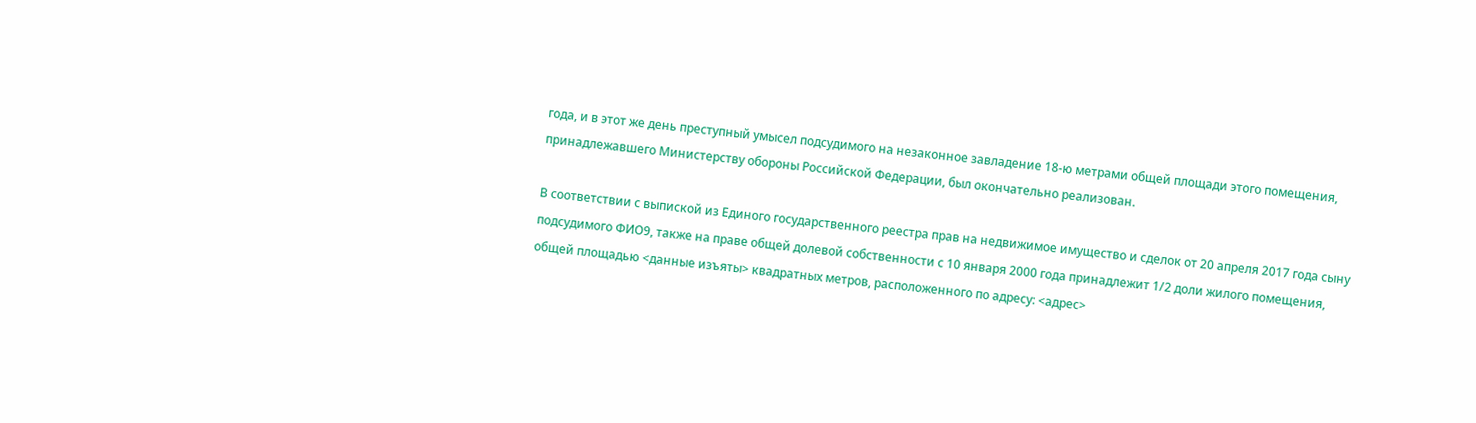года, и в этот же день преступный умысел подсудимого на незаконное завладение 18-ю метрами общей площади этого помещения, принадлежавшего Министерству обороны Российской Федерации, был окончательно реализован.

В соответствии с выпиской из Единого государственного реестра прав на недвижимое имущество и сделок от 20 апреля 2017 года сыну подсудимого ФИО9, также на праве общей долевой собственности с 10 января 2000 года принадлежит 1/2 доли жилого помещения, общей площадью <данные изъяты> квадратных метров, расположенного по адресу: <адрес>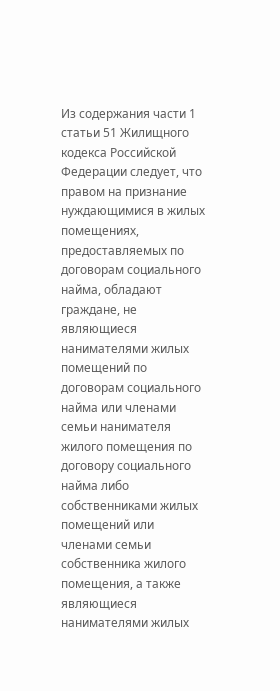Из содержания части 1 статьи 51 Жилищного кодекса Российской Федерации следует, что правом на признание нуждающимися в жилых помещениях, предоставляемых по договорам социального найма, обладают граждане, не являющиеся нанимателями жилых помещений по договорам социального найма или членами семьи нанимателя жилого помещения по договору социального найма либо собственниками жилых помещений или членами семьи собственника жилого помещения, а также являющиеся нанимателями жилых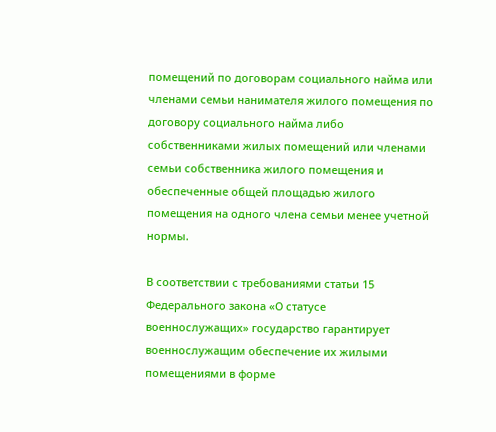помещений по договорам социального найма или членами семьи нанимателя жилого помещения по договору социального найма либо собственниками жилых помещений или членами семьи собственника жилого помещения и обеспеченные общей площадью жилого помещения на одного члена семьи менее учетной нормы.

В соответствии с требованиями статьи 15 Федерального закона «О статусе военнослужащих» государство гарантирует военнослужащим обеспечение их жилыми помещениями в форме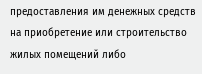предоставления им денежных средств на приобретение или строительство жилых помещений либо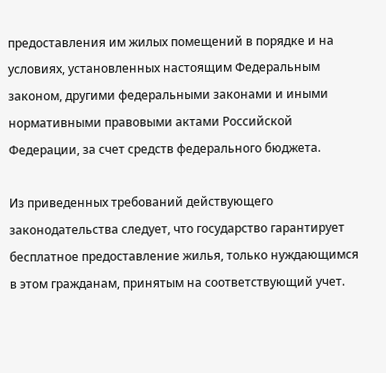предоставления им жилых помещений в порядке и на условиях, установленных настоящим Федеральным законом, другими федеральными законами и иными нормативными правовыми актами Российской Федерации, за счет средств федерального бюджета.

Из приведенных требований действующего законодательства следует, что государство гарантирует бесплатное предоставление жилья, только нуждающимся в этом гражданам, принятым на соответствующий учет.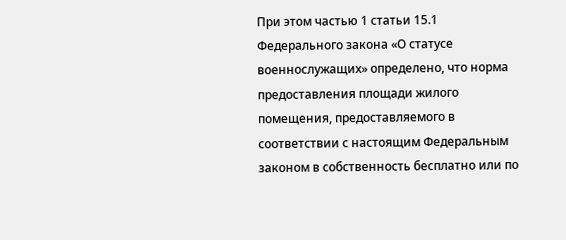При этом частью 1 статьи 15.1 Федерального закона «О статусе военнослужащих» определено, что норма предоставления площади жилого помещения, предоставляемого в соответствии с настоящим Федеральным законом в собственность бесплатно или по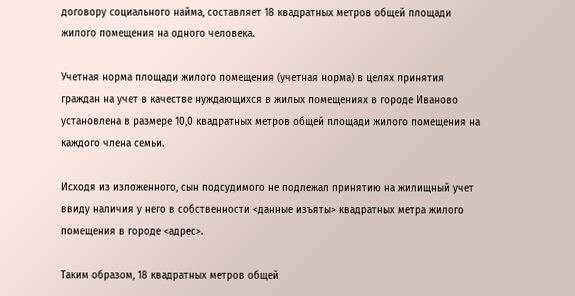договору социального найма, составляет 18 квадратных метров общей площади жилого помещения на одного человека.

Учетная норма площади жилого помещения (учетная норма) в целях принятия граждан на учет в качестве нуждающихся в жилых помещениях в городе Иваново установлена в размере 10,0 квадратных метров общей площади жилого помещения на каждого члена семьи.

Исходя из изложенного, сын подсудимого не подлежал принятию на жилищный учет ввиду наличия у него в собственности <данные изъяты> квадратных метра жилого помещения в городе <адрес>.

Таким образом, 18 квадратных метров общей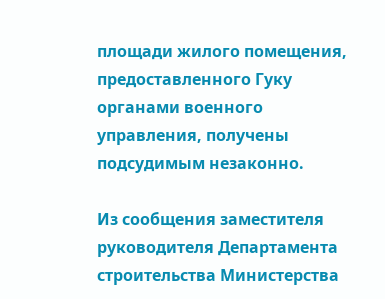площади жилого помещения, предоставленного Гуку органами военного управления, получены подсудимым незаконно.

Из сообщения заместителя руководителя Департамента строительства Министерства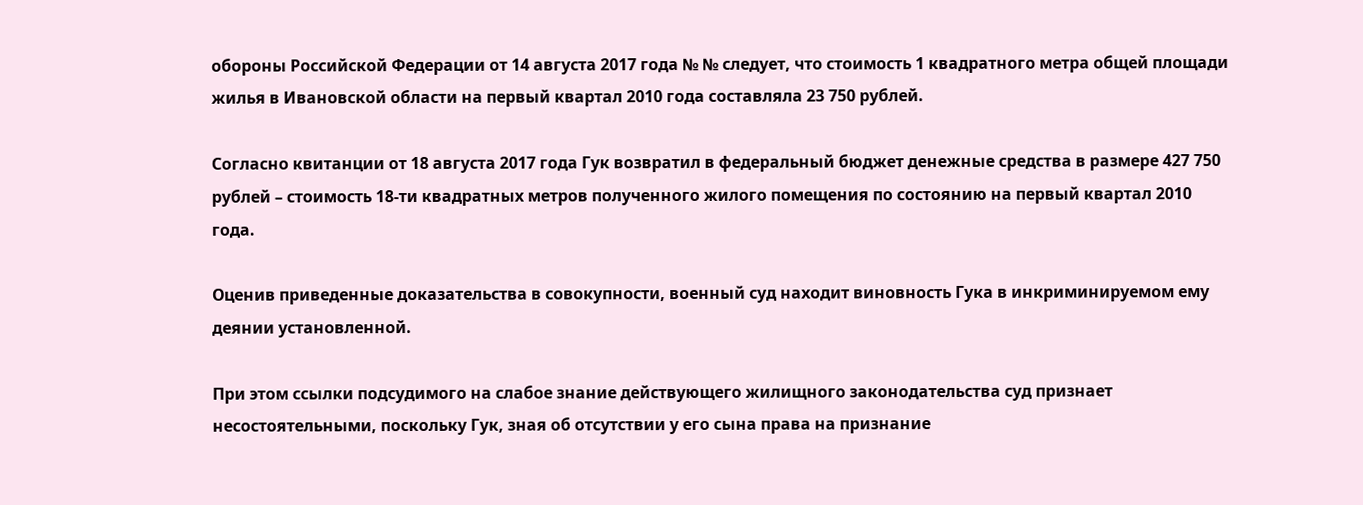обороны Российской Федерации от 14 августа 2017 года № № следует, что стоимость 1 квадратного метра общей площади жилья в Ивановской области на первый квартал 2010 года составляла 23 750 рублей.

Согласно квитанции от 18 августа 2017 года Гук возвратил в федеральный бюджет денежные средства в размере 427 750 рублей – стоимость 18-ти квадратных метров полученного жилого помещения по состоянию на первый квартал 2010 года.

Оценив приведенные доказательства в совокупности, военный суд находит виновность Гука в инкриминируемом ему деянии установленной.

При этом ссылки подсудимого на слабое знание действующего жилищного законодательства суд признает несостоятельными, поскольку Гук, зная об отсутствии у его сына права на признание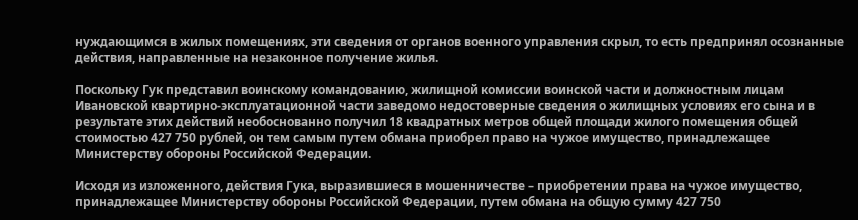нуждающимся в жилых помещениях, эти сведения от органов военного управления скрыл, то есть предпринял осознанные действия, направленные на незаконное получение жилья.

Поскольку Гук представил воинскому командованию, жилищной комиссии воинской части и должностным лицам Ивановской квартирно-эксплуатационной части заведомо недостоверные сведения о жилищных условиях его сына и в результате этих действий необоснованно получил 18 квадратных метров общей площади жилого помещения общей стоимостью 427 750 рублей, он тем самым путем обмана приобрел право на чужое имущество, принадлежащее Министерству обороны Российской Федерации.

Исходя из изложенного, действия Гука, выразившиеся в мошенничестве – приобретении права на чужое имущество, принадлежащее Министерству обороны Российской Федерации, путем обмана на общую сумму 427 750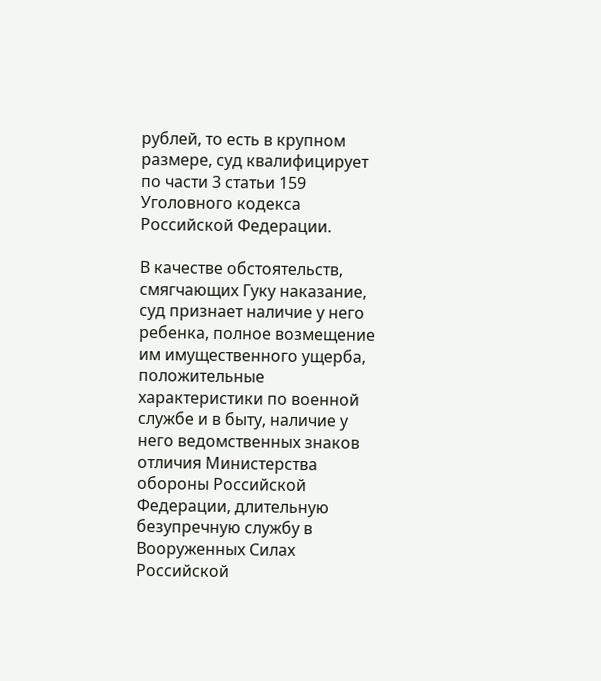рублей, то есть в крупном размере, суд квалифицирует по части 3 статьи 159 Уголовного кодекса Российской Федерации.

В качестве обстоятельств, смягчающих Гуку наказание, суд признает наличие у него ребенка, полное возмещение им имущественного ущерба, положительные характеристики по военной службе и в быту, наличие у него ведомственных знаков отличия Министерства обороны Российской Федерации, длительную безупречную службу в Вооруженных Силах Российской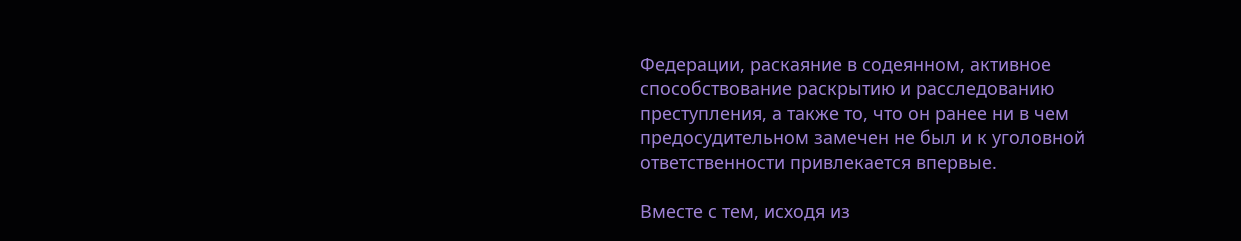Федерации, раскаяние в содеянном, активное способствование раскрытию и расследованию преступления, а также то, что он ранее ни в чем предосудительном замечен не был и к уголовной ответственности привлекается впервые.

Вместе с тем, исходя из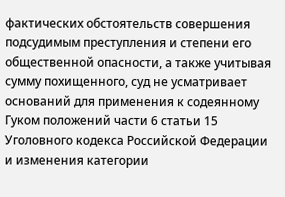фактических обстоятельств совершения подсудимым преступления и степени его общественной опасности, а также учитывая сумму похищенного, суд не усматривает оснований для применения к содеянному Гуком положений части 6 статьи 15 Уголовного кодекса Российской Федерации и изменения категории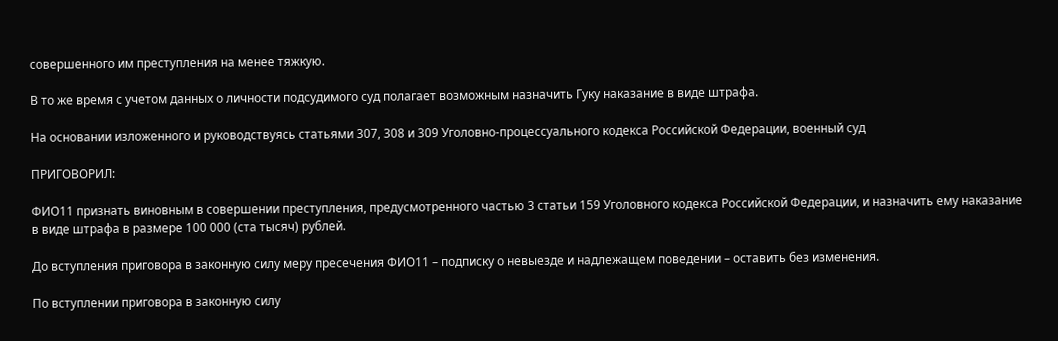совершенного им преступления на менее тяжкую.

В то же время с учетом данных о личности подсудимого суд полагает возможным назначить Гуку наказание в виде штрафа.

На основании изложенного и руководствуясь статьями 307, 308 и 309 Уголовно-процессуального кодекса Российской Федерации, военный суд

ПРИГОВОРИЛ:

ФИО11 признать виновным в совершении преступления, предусмотренного частью 3 статьи 159 Уголовного кодекса Российской Федерации, и назначить ему наказание в виде штрафа в размере 100 000 (ста тысяч) рублей.

До вступления приговора в законную силу меру пресечения ФИО11 – подписку о невыезде и надлежащем поведении – оставить без изменения.

По вступлении приговора в законную силу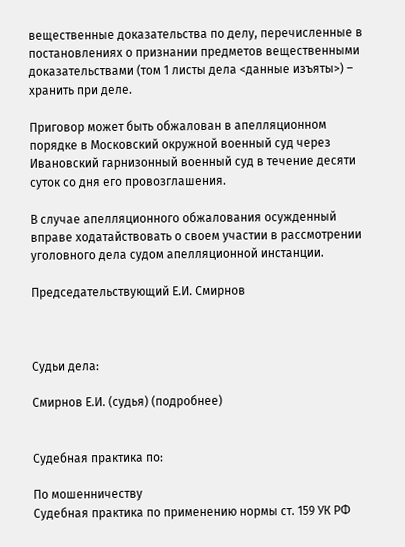вещественные доказательства по делу, перечисленные в постановлениях о признании предметов вещественными доказательствами (том 1 листы дела <данные изъяты>) – хранить при деле.

Приговор может быть обжалован в апелляционном порядке в Московский окружной военный суд через Ивановский гарнизонный военный суд в течение десяти суток со дня его провозглашения.

В случае апелляционного обжалования осужденный вправе ходатайствовать о своем участии в рассмотрении уголовного дела судом апелляционной инстанции.

Председательствующий Е.И. Смирнов



Судьи дела:

Смирнов Е.И. (судья) (подробнее)


Судебная практика по:

По мошенничеству
Судебная практика по применению нормы ст. 159 УК РФ